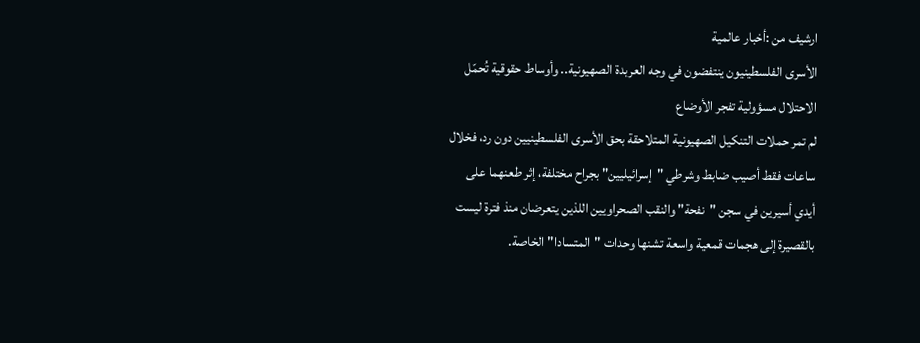ارشيف من :أخبار عالمية
الأسرى الفلسطينيون ينتفضون في وجه العربدة الصهيونية.. وأوساط حقوقية تُحمّل الاحتلال مسؤولية تفجر الأوضاع
لم تمر حملات التنكيل الصهيونية المتلاحقة بحق الأسرى الفلسطينيين دون رد، فخلال ساعات فقط أصيب ضابط وشرطي "إسرائيليين" بجراح مختلفة، إثر طعنهما على أيدي أسيرين في سجن "نفحة" والنقب الصحراويين اللذين يتعرضان منذ فترة ليست بالقصيرة إلى هجمات قمعية واسعة تشنها وحدات "المتسادا" الخاصة.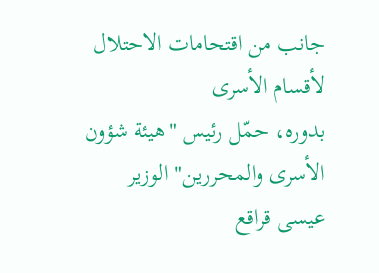جانب من اقتحامات الاحتلال لأقسام الأسرى
بدوره، حمّل رئيس "هيئة شؤون الأسرى والمحررين" الوزير عيسى قراقع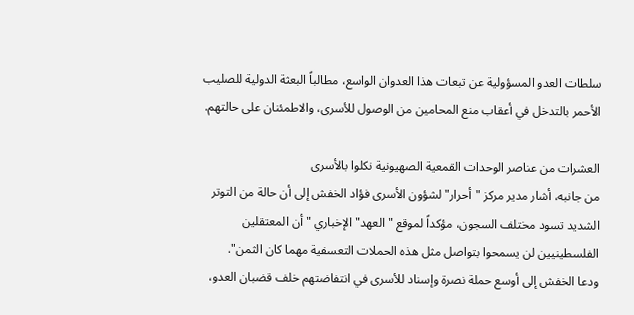سلطات العدو المسؤولية عن تبعات هذا العدوان الواسع، مطالباً البعثة الدولية للصليب الأحمر بالتدخل في أعقاب منع المحامين من الوصول للأسرى، والاطمئنان على حالتهم.

العشرات من عناصر الوحدات القمعية الصهيونية نكلوا بالأسرى
من جانبه، أشار مدير مركز "أحرار" لشؤون الأسرى فؤاد الخفش إلى أن حالة من التوتر الشديد تسود مختلف السجون، مؤكداً لموقع "العهد" الإخباري "أن المعتقلين الفلسطينيين لن يسمحوا بتواصل مثل هذه الحملات التعسفية مهما كان الثمن".
ودعا الخفش إلى أوسع حملة نصرة وإسناد للأسرى في انتفاضتهم خلف قضبان العدو،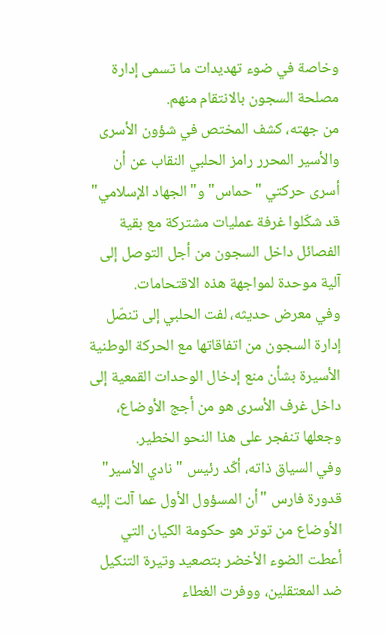وخاصة في ضوء تهديدات ما تسمى إدارة مصلحة السجون بالانتقام منهم.
من جهته، كشف المختص في شؤون الأسرى والأسير المحرر رامز الحلبي النقاب عن أن أسرى حركتي "حماس" و"الجهاد الإسلامي" قد شكّلوا غرفة عمليات مشتركة مع بقية الفصائل داخل السجون من أجل التوصل إلى آلية موحدة لمواجهة هذه الاقتحامات.
وفي معرض حديثه، لفت الحلبي إلى تنصّل إدارة السجون من اتفاقاتها مع الحركة الوطنية الأسيرة بشأن منع إدخال الوحدات القمعية إلى داخل غرف الأسرى هو من أجج الأوضاع، وجعلها تنفجر على هذا النحو الخطير.
وفي السياق ذاته، أكّد رئيس "نادي الأسير" قدورة فارس "أن المسؤول الأول عما آلت إليه الأوضاع من توتر هو حكومة الكيان التي أعطت الضوء الأخضر بتصعيد وتيرة التنكيل ضد المعتقلين، ووفرت الغطاء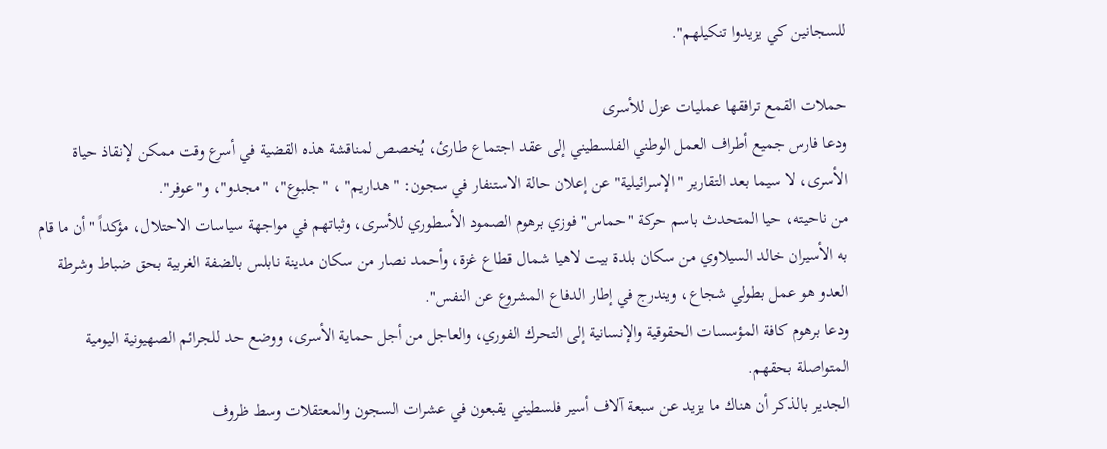للسجانين كي يزيدوا تنكيلهم".

حملات القمع ترافقها عمليات عزل للأسرى
ودعا فارس جميع أطراف العمل الوطني الفلسطيني إلى عقد اجتماع طارئ، يُخصص لمناقشة هذه القضية في أسرع وقت ممكن لإنقاذ حياة الأسرى، لا سيما بعد التقارير "الإسرائيلية" عن إعلان حالة الاستنفار في سجون: "هداريم" ، "جلبوع"، "مجدو"، و"عوفر".
من ناحيته، حيا المتحدث باسم حركة "حماس" فوزي برهوم الصمود الأسطوري للأسرى، وثباتهم في مواجهة سياسات الاحتلال، مؤكداً "أن ما قام به الأسيران خالد السيلاوي من سكان بلدة بيت لاهيا شمال قطاع غزة، وأحمد نصار من سكان مدينة نابلس بالضفة الغربية بحق ضباط وشرطة العدو هو عمل بطولي شجاع، ويندرج في إطار الدفاع المشروع عن النفس".
ودعا برهوم كافة المؤسسات الحقوقية والإنسانية إلى التحرك الفوري، والعاجل من أجل حماية الأسرى، ووضع حد للجرائم الصهيونية اليومية المتواصلة بحقهم.
الجدير بالذكر أن هناك ما يزيد عن سبعة آلاف أسير فلسطيني يقبعون في عشرات السجون والمعتقلات وسط ظروف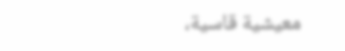معيشية قاسية،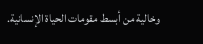وخالية من أبسط مقومات الحياة الإنسانية.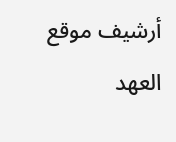أرشيف موقع العهد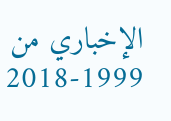الإخباري من 1999-2018